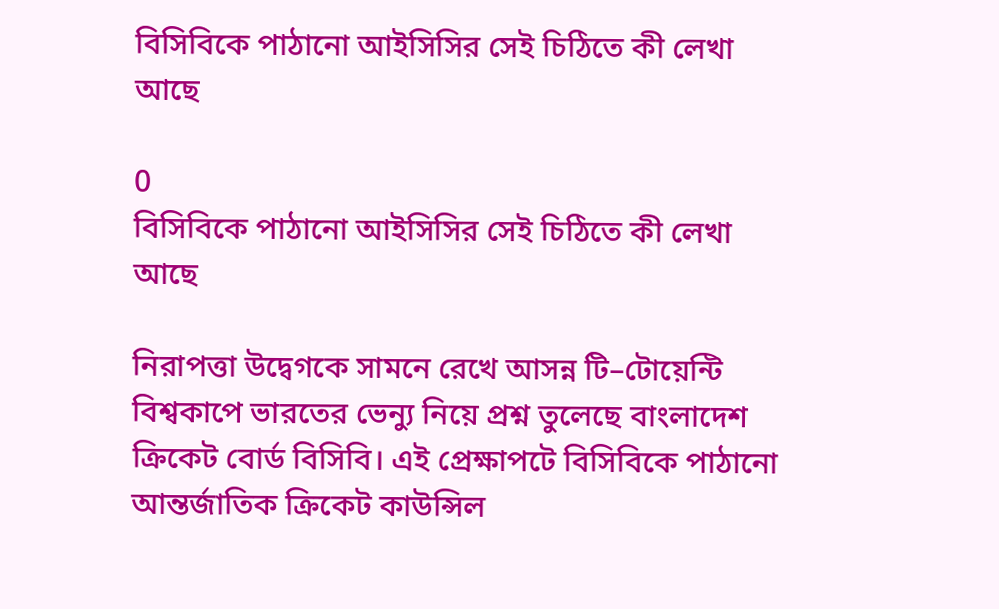বিসিবিকে পাঠানো আইসিসির সেই চিঠিতে কী লেখা আছে

0
বিসিবিকে পাঠানো আইসিসির সেই চিঠিতে কী লেখা আছে

নিরাপত্তা উদ্বেগকে সামনে রেখে আসন্ন টি–টোয়েন্টি বিশ্বকাপে ভারতের ভেন্যু নিয়ে প্রশ্ন তুলেছে বাংলাদেশ ক্রিকেট বোর্ড বিসিবি। এই প্রেক্ষাপটে বিসিবিকে পাঠানো আন্তর্জাতিক ক্রিকেট কাউন্সিল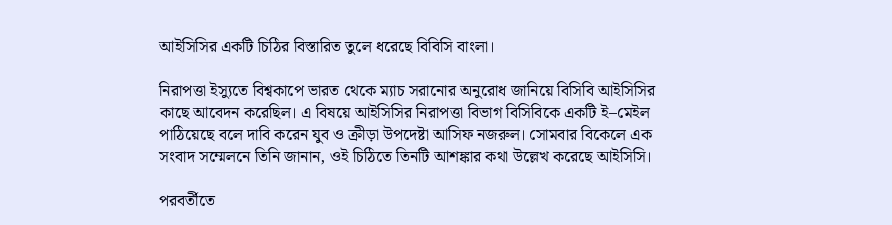আইসিসির একটি চিঠির বিস্তারিত তুলে ধরেছে বিবিসি বাংলা।

নিরাপত্তা ইস্যুতে বিশ্বকাপে ভারত থেকে ম্যাচ সরানোর অনুরোধ জানিয়ে বিসিবি আইসিসির কাছে আবেদন করেছিল। এ বিষয়ে আইসিসির নিরাপত্তা বিভাগ বিসিবিকে একটি ই–মেইল পাঠিয়েছে বলে দাবি করেন যুব ও ক্রীড়া উপদেষ্টা আসিফ নজরুল। সোমবার বিকেলে এক সংবাদ সম্মেলনে তিনি জানান, ওই চিঠিতে তিনটি আশঙ্কার কথা উল্লেখ করেছে আইসিসি।

পরবর্তীতে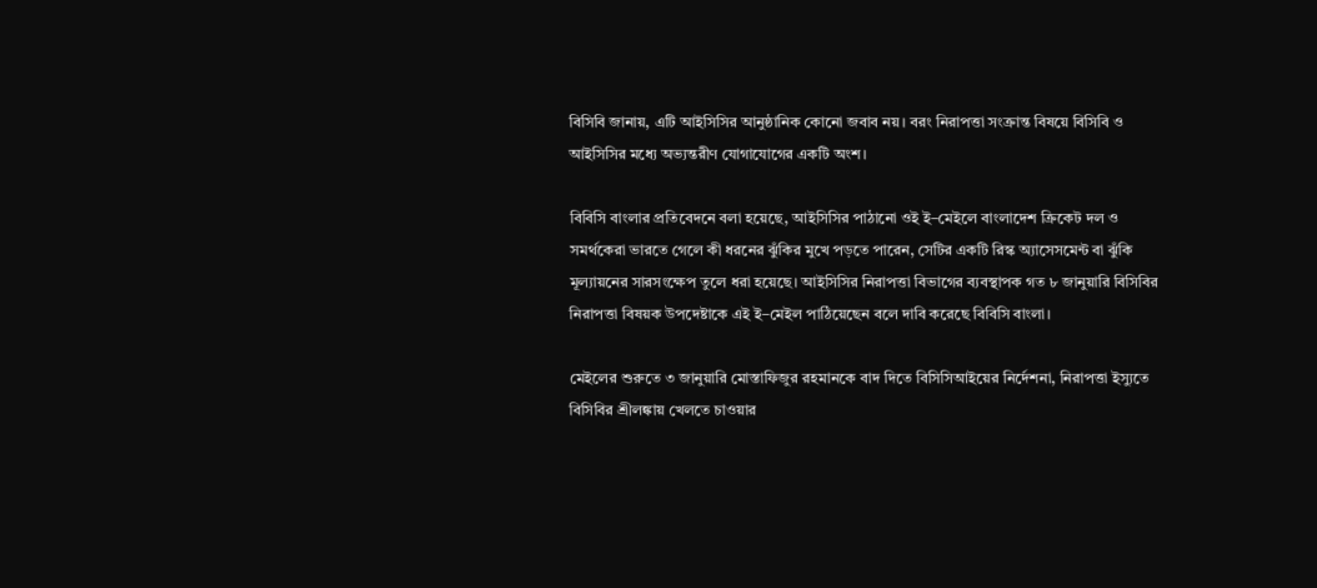বিসিবি জানায়, এটি আইসিসির আনুষ্ঠানিক কোনো জবাব নয়। বরং নিরাপত্তা সংক্রান্ত বিষয়ে বিসিবি ও আইসিসির মধ্যে অভ্যন্তরীণ যোগাযোগের একটি অংশ।

বিবিসি বাংলার প্রতিবেদনে বলা হয়েছে, আইসিসির পাঠানো ওই ই–মেইলে বাংলাদেশ ক্রিকেট দল ও সমর্থকেরা ভারতে গেলে কী ধরনের ঝুঁকির মুখে পড়তে পারেন, সেটির একটি রিস্ক অ্যাসেসমেন্ট বা ঝুঁকি মূল্যায়নের সারসংক্ষেপ তুলে ধরা হয়েছে। আইসিসির নিরাপত্তা বিভাগের ব্যবস্থাপক গত ৮ জানুয়ারি বিসিবির নিরাপত্তা বিষয়ক উপদেষ্টাকে এই ই–মেইল পাঠিয়েছেন বলে দাবি করেছে বিবিসি বাংলা।

মেইলের শুরুতে ৩ জানুয়ারি মোস্তাফিজুর রহমানকে বাদ দিতে বিসিসিআইয়ের নির্দেশনা, নিরাপত্তা ইস্যুতে বিসিবির শ্রীলঙ্কায় খেলতে চাওয়ার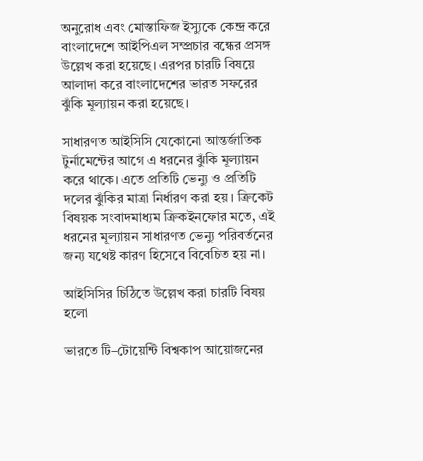অনুরোধ এবং মোস্তাফিজ ইস্যুকে কেন্দ্র করে বাংলাদেশে আইপিএল সম্প্রচার বন্ধের প্রসঙ্গ উল্লেখ করা হয়েছে। এরপর চারটি বিষয়ে আলাদা করে বাংলাদেশের ভারত সফরের ঝুঁকি মূল্যায়ন করা হয়েছে।

সাধারণত আইসিসি যেকোনো আন্তর্জাতিক টুর্নামেন্টের আগে এ ধরনের ঝুঁকি মূল্যায়ন করে থাকে। এতে প্রতিটি ভেন্যু ও প্রতিটি দলের ঝুঁকির মাত্রা নির্ধারণ করা হয়। ক্রিকেট বিষয়ক সংবাদমাধ্যম ক্রিকইনফোর মতে, এই ধরনের মূল্যায়ন সাধারণত ভেন্যু পরিবর্তনের জন্য যথেষ্ট কারণ হিসেবে বিবেচিত হয় না।

আইসিসির চিঠিতে উল্লেখ করা চারটি বিষয় হলো

ভারতে টি–টোয়েন্টি বিশ্বকাপ আয়োজনের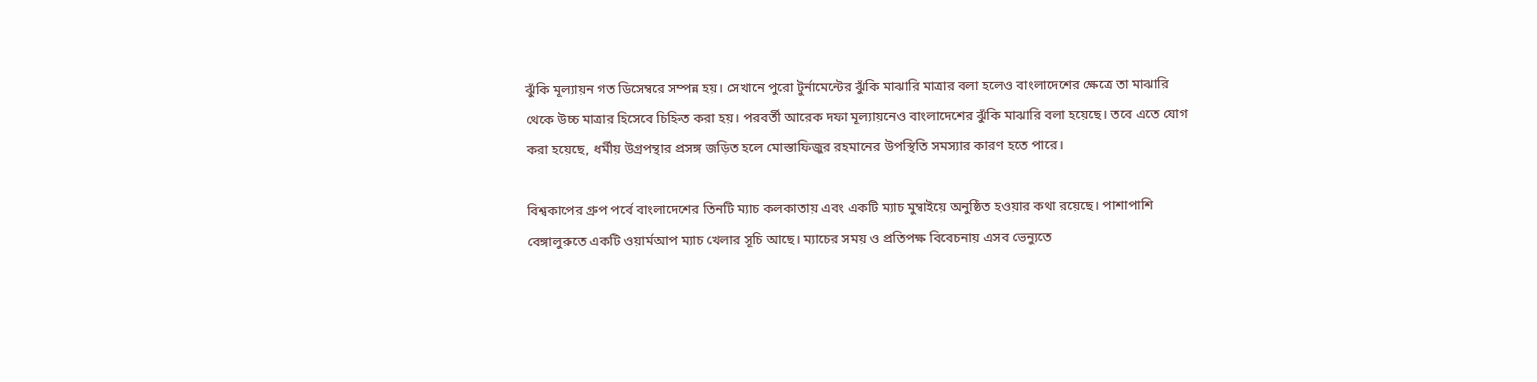ঝুঁকি মূল্যায়ন গত ডিসেম্বরে সম্পন্ন হয়। সেখানে পুরো টুর্নামেন্টের ঝুঁকি মাঝারি মাত্রার বলা হলেও বাংলাদেশের ক্ষেত্রে তা মাঝারি থেকে উচ্চ মাত্রার হিসেবে চিহ্নিত করা হয়। পরবর্তী আরেক দফা মূল্যায়নেও বাংলাদেশের ঝুঁকি মাঝারি বলা হয়েছে। তবে এতে যোগ করা হয়েছে, ধর্মীয় উগ্রপন্থার প্রসঙ্গ জড়িত হলে মোস্তাফিজুর রহমানের উপস্থিতি সমস্যার কারণ হতে পারে।

বিশ্বকাপের গ্রুপ পর্বে বাংলাদেশের তিনটি ম্যাচ কলকাতায় এবং একটি ম্যাচ মুম্বাইয়ে অনুষ্ঠিত হওয়ার কথা রয়েছে। পাশাপাশি বেঙ্গালুরুতে একটি ওয়ার্মআপ ম্যাচ খেলার সূচি আছে। ম্যাচের সময় ও প্রতিপক্ষ বিবেচনায় এসব ভেন্যুতে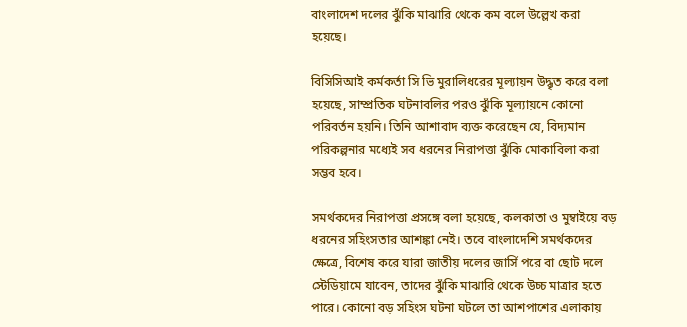বাংলাদেশ দলের ঝুঁকি মাঝারি থেকে কম বলে উল্লেখ করা হয়েছে।

বিসিসিআই কর্মকর্তা সি ভি মুরালিধরের মূল্যায়ন উদ্ধৃত করে বলা হয়েছে, সাম্প্রতিক ঘটনাবলির পরও ঝুঁকি মূল্যায়নে কোনো পরিবর্তন হয়নি। তিনি আশাবাদ ব্যক্ত করেছেন যে, বিদ্যমান পরিকল্পনার মধ্যেই সব ধরনের নিরাপত্তা ঝুঁকি মোকাবিলা করা সম্ভব হবে।

সমর্থকদের নিরাপত্তা প্রসঙ্গে বলা হয়েছে, কলকাতা ও মুম্বাইয়ে বড় ধরনের সহিংসতার আশঙ্কা নেই। তবে বাংলাদেশি সমর্থকদের ক্ষেত্রে, বিশেষ করে যারা জাতীয় দলের জার্সি পরে বা ছোট দলে স্টেডিয়ামে যাবেন, তাদের ঝুঁকি মাঝারি থেকে উচ্চ মাত্রার হতে পারে। কোনো বড় সহিংস ঘটনা ঘটলে তা আশপাশের এলাকায়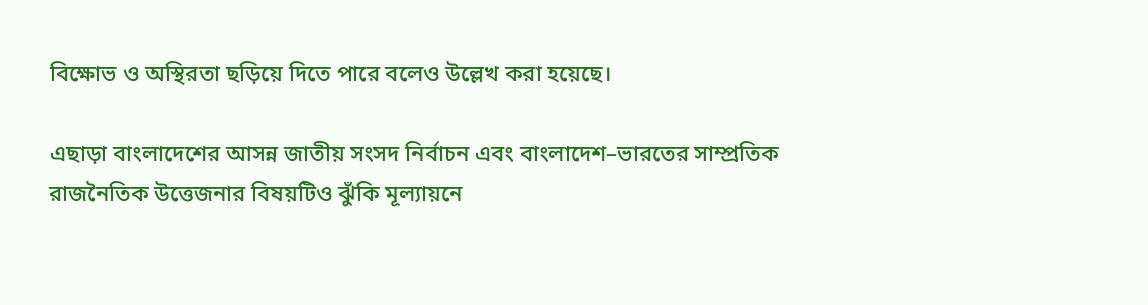বিক্ষোভ ও অস্থিরতা ছড়িয়ে দিতে পারে বলেও উল্লেখ করা হয়েছে।

এছাড়া বাংলাদেশের আসন্ন জাতীয় সংসদ নির্বাচন এবং বাংলাদেশ–ভারতের সাম্প্রতিক রাজনৈতিক উত্তেজনার বিষয়টিও ঝুঁকি মূল্যায়নে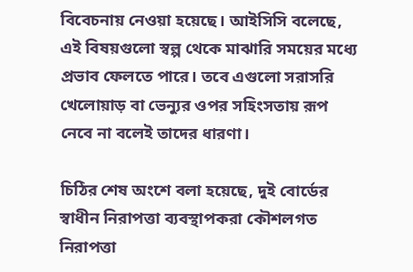বিবেচনায় নেওয়া হয়েছে। আইসিসি বলেছে, এই বিষয়গুলো স্বল্প থেকে মাঝারি সময়ের মধ্যে প্রভাব ফেলতে পারে। তবে এগুলো সরাসরি খেলোয়াড় বা ভেন্যুর ওপর সহিংসতায় রূপ নেবে না বলেই তাদের ধারণা।

চিঠির শেষ অংশে বলা হয়েছে, দুই বোর্ডের স্বাধীন নিরাপত্তা ব্যবস্থাপকরা কৌশলগত নিরাপত্তা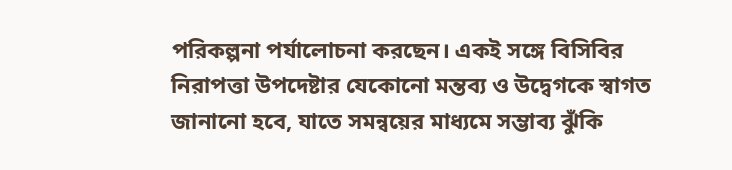পরিকল্পনা পর্যালোচনা করছেন। একই সঙ্গে বিসিবির নিরাপত্তা উপদেষ্টার যেকোনো মন্তব্য ও উদ্বেগকে স্বাগত জানানো হবে, যাতে সমন্বয়ের মাধ্যমে সম্ভাব্য ঝুঁকি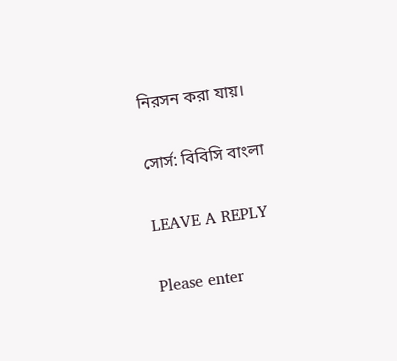নিরসন করা যায়।

সোর্স: বিবিসি বাংলা

LEAVE A REPLY

Please enter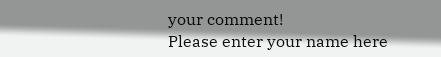your comment!
Please enter your name here